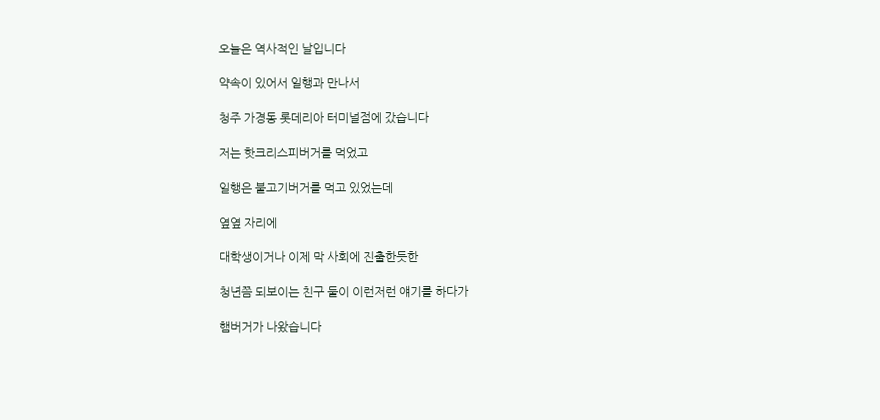오늘은 역사적인 날입니다

약속이 있어서 일행과 만나서

청주 가경동 롯데리아 터미널점에 갔습니다

저는 핫크리스피버거를 먹었고

일행은 불고기버거를 먹고 있었는데

옆옆 자리에

대학생이거나 이제 막 사회에 진출한듯한

청년쯤 되보이는 친구 둘이 이런저런 얘기를 하다가

햄버거가 나왔습니다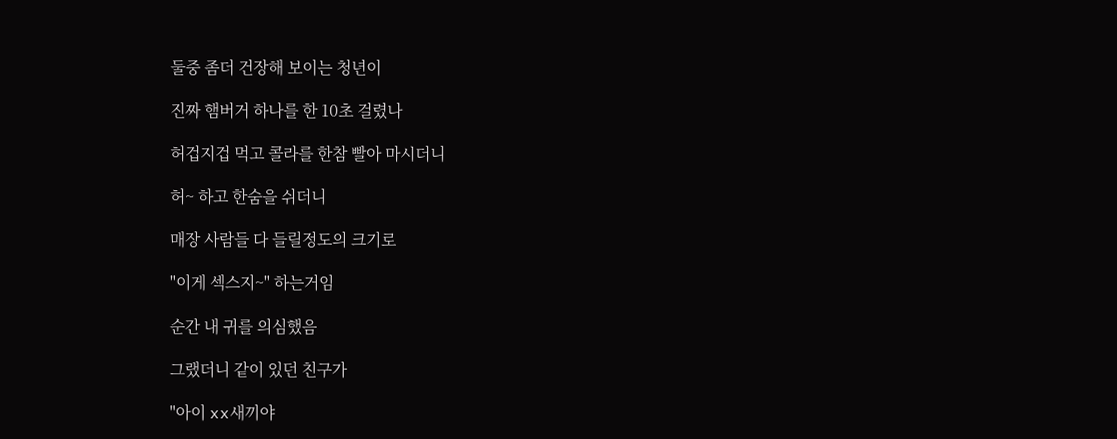둘중 좀더 건장해 보이는 청년이

진짜 햄버거 하나를 한 10초 걸렸나

허겁지겁 먹고 콜라를 한참 빨아 마시더니

허~ 하고 한숨을 쉬더니

매장 사람들 다 들릴정도의 크기로

"이게 섹스지~" 하는거임

순간 내 귀를 의심했음

그랬더니 같이 있던 친구가

"아이 xx새끼야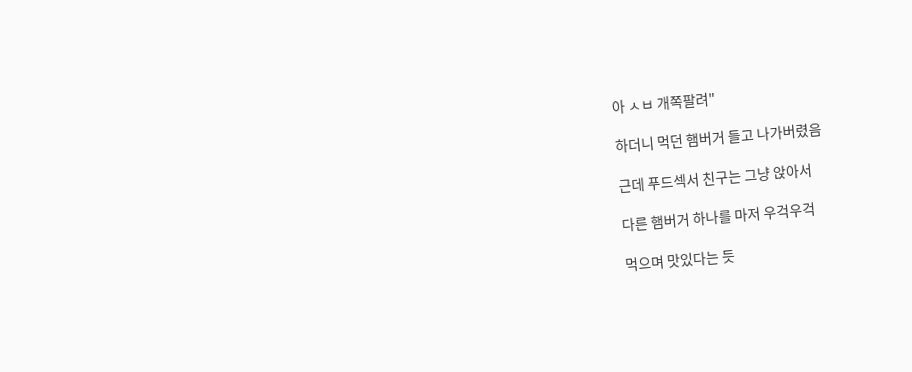아 ㅅㅂ 개쪽팔려"

하더니 먹던 햄버거 들고 나가버렸음

근데 푸드섹서 친구는 그냥 앉아서

다른 햄버거 하나를 마저 우걱우걱

먹으며 맛있다는 듯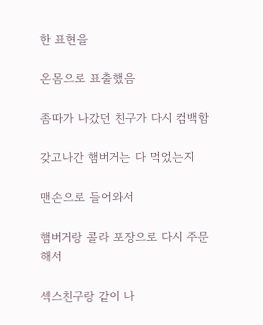한 표현을

온몸으로 표출했음

좀따가 나갔던 친구가 다시 컴백함

갖고나간 햄버거는 다 먹었는지

맨손으로 들어와서

햄버거랑 콜라 포장으로 다시 주문해서

섹스친구랑 같이 나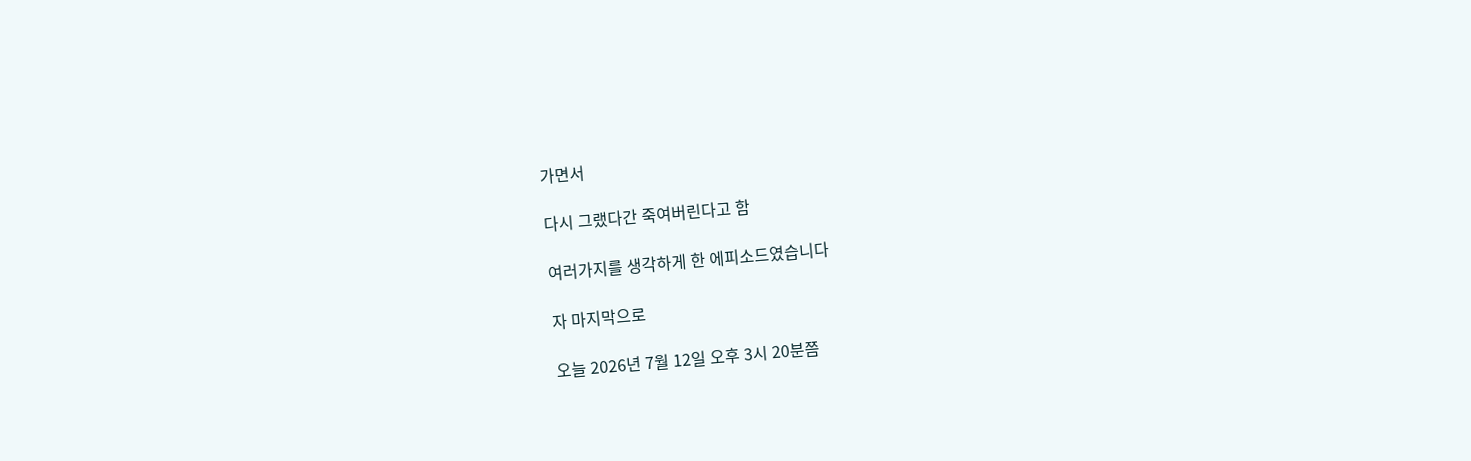가면서

다시 그랬다간 죽여버린다고 함

여러가지를 생각하게 한 에피소드였습니다

자 마지막으로

오늘 2026년 7월 12일 오후 3시 20분쯤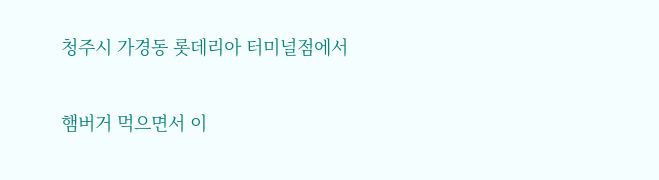청주시 가경동 롯데리아 터미널점에서

햄버거 먹으면서 이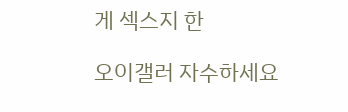게 섹스지 한

오이갤러 자수하세요